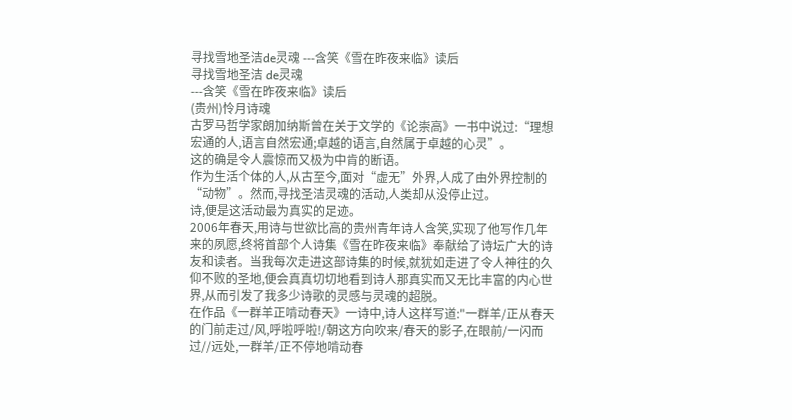寻找雪地圣洁de灵魂 ---含笑《雪在昨夜来临》读后
寻找雪地圣洁 de灵魂
---含笑《雪在昨夜来临》读后
(贵州)怜月诗魂
古罗马哲学家朗加纳斯曾在关于文学的《论崇高》一书中说过:“理想宏通的人,语言自然宏通;卓越的语言,自然属于卓越的心灵”。
这的确是令人震惊而又极为中肯的断语。
作为生活个体的人,从古至今,面对“虚无”外界,人成了由外界控制的“动物”。然而,寻找圣洁灵魂的活动,人类却从没停止过。
诗,便是这活动最为真实的足迹。
2006年春天,用诗与世欲比高的贵州青年诗人含笑,实现了他写作几年来的夙愿,终将首部个人诗集《雪在昨夜来临》奉献给了诗坛广大的诗友和读者。当我每次走进这部诗集的时候,就犹如走进了令人神往的久仰不败的圣地,便会真真切切地看到诗人那真实而又无比丰富的内心世界,从而引发了我多少诗歌的灵感与灵魂的超脱。
在作品《一群羊正啃动春天》一诗中,诗人这样写道:"一群羊/正从春天的门前走过/风,呼啦呼啦!/朝这方向吹来/春天的影子,在眼前/一闪而过//远处,一群羊/正不停地啃动春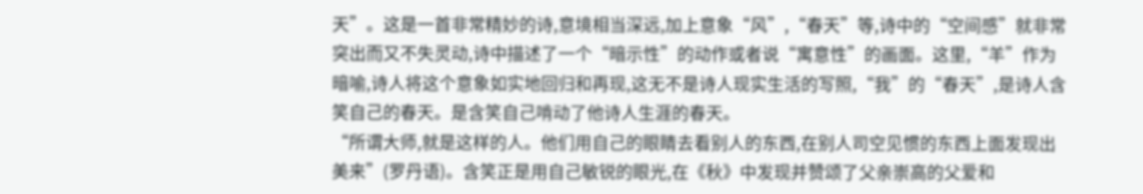天”。这是一首非常精妙的诗,意境相当深远,加上意象“风”,“春天”等,诗中的“空间感”就非常突出而又不失灵动,诗中描述了一个“暗示性”的动作或者说“寓意性”的画面。这里,“羊”作为暗喻,诗人将这个意象如实地回归和再现,这无不是诗人现实生活的写照,“我”的“春天”,是诗人含笑自己的春天。是含笑自己啃动了他诗人生涯的春天。
“所谓大师,就是这样的人。他们用自己的眼睛去看别人的东西,在别人司空见惯的东西上面发现出美来”(罗丹语)。含笑正是用自己敏锐的眼光,在《秋》中发现并赞颂了父亲崇高的父爱和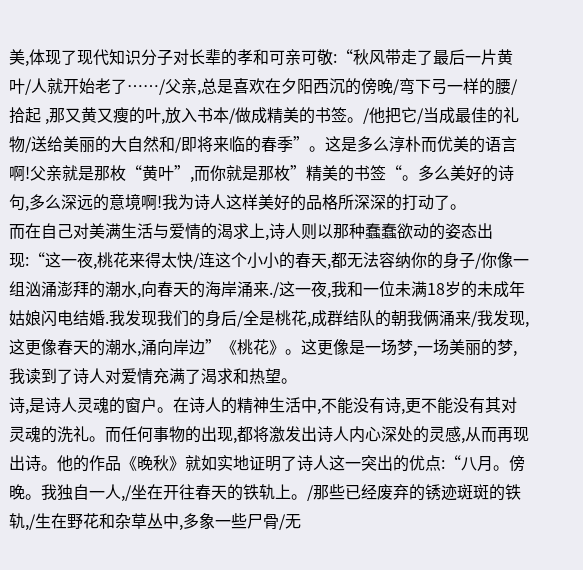美,体现了现代知识分子对长辈的孝和可亲可敬:“秋风带走了最后一片黄叶/人就开始老了……/父亲,总是喜欢在夕阳西沉的傍晚/弯下弓一样的腰/拾起 ,那又黄又瘦的叶,放入书本/做成精美的书签。/他把它/当成最佳的礼物/送给美丽的大自然和/即将来临的春季”。这是多么淳朴而优美的语言啊!父亲就是那枚“黄叶”,而你就是那枚”精美的书签“。多么美好的诗句,多么深远的意境啊!我为诗人这样美好的品格所深深的打动了。
而在自己对美满生活与爱情的渴求上,诗人则以那种蠢蠢欲动的姿态出现:“这一夜,桃花来得太快/连这个小小的春天,都无法容纳你的身子/你像一组汹涌澎拜的潮水,向春天的海岸涌来./这一夜,我和一位未满18岁的未成年姑娘闪电结婚.我发现我们的身后/全是桃花,成群结队的朝我俩涌来/我发现,这更像春天的潮水,涌向岸边”《桃花》。这更像是一场梦,一场美丽的梦,我读到了诗人对爱情充满了渴求和热望。
诗,是诗人灵魂的窗户。在诗人的精神生活中,不能没有诗,更不能没有其对灵魂的洗礼。而任何事物的出现,都将激发出诗人内心深处的灵感,从而再现出诗。他的作品《晚秋》就如实地证明了诗人这一突出的优点:“八月。傍晚。我独自一人,/坐在开往春天的铁轨上。/那些已经废弃的锈迹斑斑的铁轨,/生在野花和杂草丛中,多象一些尸骨/无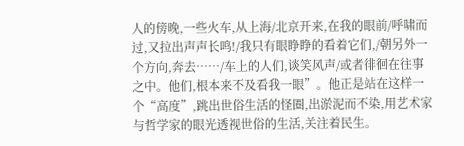人的傍晚,一些火车,从上海/北京开来,在我的眼前/呼啸而过,又拉出声声长鸣!/我只有眼睁睁的看着它们,/朝另外一个方向,奔去……/车上的人们,谈笑风声/或者徘徊在往事之中。他们,根本来不及看我一眼”。他正是站在这样一个“高度”,跳出世俗生活的怪圈,出淤泥而不染,用艺术家与哲学家的眼光透视世俗的生活,关注着民生。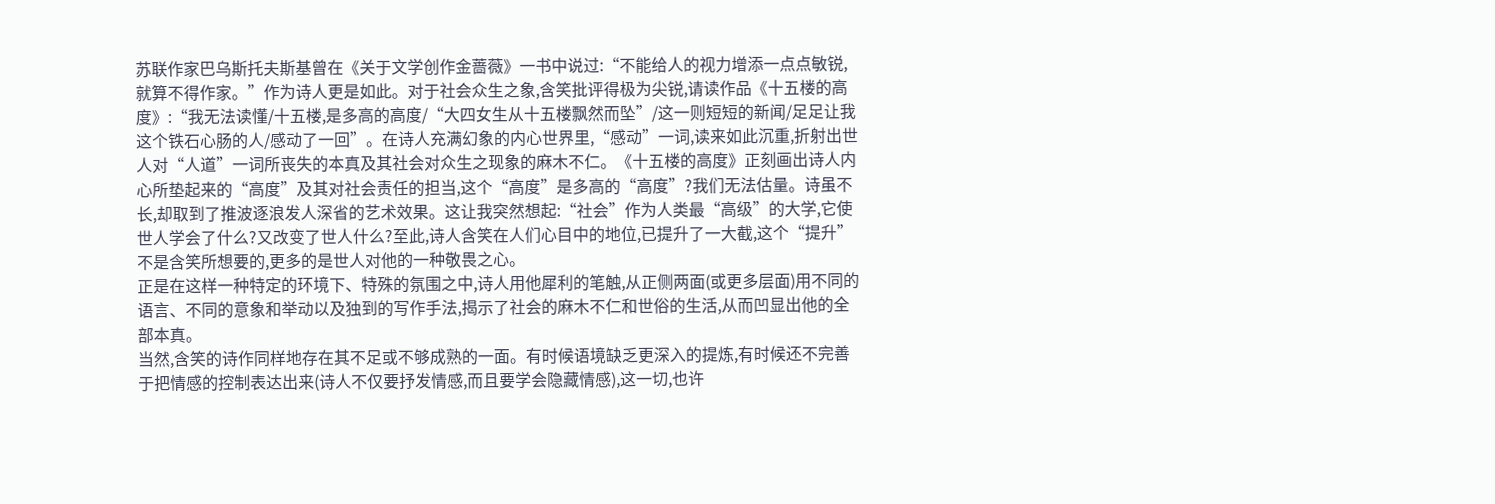苏联作家巴乌斯托夫斯基曾在《关于文学创作金蔷薇》一书中说过:“不能给人的视力增添一点点敏锐,就算不得作家。”作为诗人更是如此。对于社会众生之象,含笑批评得极为尖锐,请读作品《十五楼的高度》:“我无法读懂/十五楼,是多高的高度/“大四女生从十五楼飘然而坠”/这一则短短的新闻/足足让我这个铁石心肠的人/感动了一回”。在诗人充满幻象的内心世界里,“感动”一词,读来如此沉重,折射出世人对“人道”一词所丧失的本真及其社会对众生之现象的麻木不仁。《十五楼的高度》正刻画出诗人内心所垫起来的“高度”及其对社会责任的担当,这个“高度”是多高的“高度”?我们无法估量。诗虽不长,却取到了推波逐浪发人深省的艺术效果。这让我突然想起:“社会”作为人类最“高级”的大学,它使世人学会了什么?又改变了世人什么?至此,诗人含笑在人们心目中的地位,已提升了一大截,这个“提升”不是含笑所想要的,更多的是世人对他的一种敬畏之心。
正是在这样一种特定的环境下、特殊的氛围之中,诗人用他犀利的笔触,从正侧两面(或更多层面)用不同的语言、不同的意象和举动以及独到的写作手法,揭示了社会的麻木不仁和世俗的生活,从而凹显出他的全部本真。
当然,含笑的诗作同样地存在其不足或不够成熟的一面。有时候语境缺乏更深入的提炼,有时候还不完善于把情感的控制表达出来(诗人不仅要抒发情感,而且要学会隐藏情感),这一切,也许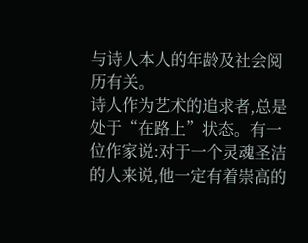与诗人本人的年龄及社会阅历有关。
诗人作为艺术的追求者,总是处于“在路上”状态。有一位作家说:对于一个灵魂圣洁的人来说,他一定有着崇高的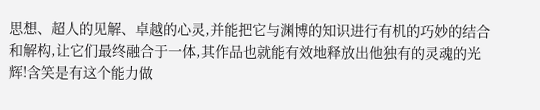思想、超人的见解、卓越的心灵,并能把它与渊博的知识进行有机的巧妙的结合和解构,让它们最终融合于一体,其作品也就能有效地释放出他独有的灵魂的光辉!含笑是有这个能力做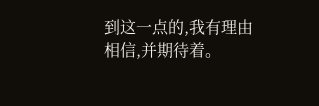到这一点的,我有理由相信,并期待着。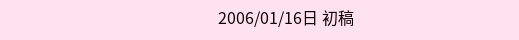2006/01/16日 初稿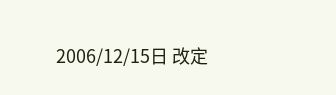2006/12/15日 改定